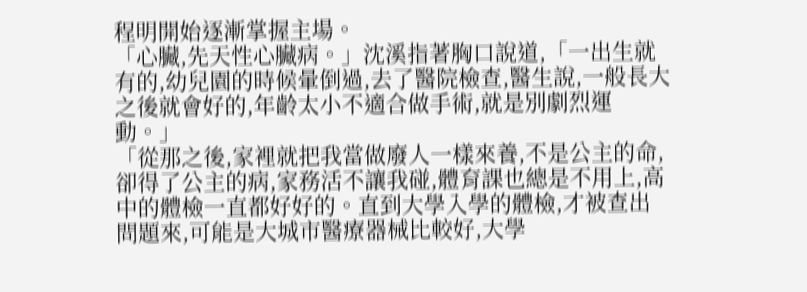程明開始逐漸掌握主場。
「心臟,先天性心臟病。」沈溪指著胸口說道,「一出生就有的,幼兒園的時候暈倒過,去了醫院檢查,醫生說,一般長大之後就會好的,年齡太小不適合做手術,就是別劇烈運動。」
「從那之後,家裡就把我當做廢人一樣來養,不是公主的命,卻得了公主的病,家務活不讓我碰,體育課也總是不用上,高中的體檢一直都好好的。直到大學入學的體檢,才被查出問題來,可能是大城市醫療器械比較好,大學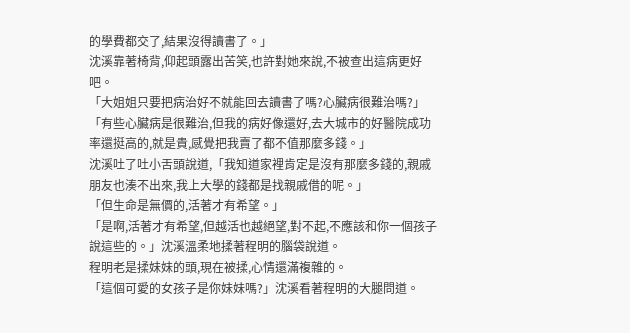的學費都交了,結果沒得讀書了。」
沈溪靠著椅背,仰起頭露出苦笑,也許對她來說,不被查出這病更好吧。
「大姐姐只要把病治好不就能回去讀書了嗎?心臟病很難治嗎?」
「有些心臟病是很難治,但我的病好像還好,去大城市的好醫院成功率還挺高的,就是貴,感覺把我賣了都不值那麼多錢。」
沈溪吐了吐小舌頭說道,「我知道家裡肯定是沒有那麼多錢的,親戚朋友也湊不出來,我上大學的錢都是找親戚借的呢。」
「但生命是無價的,活著才有希望。」
「是啊,活著才有希望,但越活也越絕望,對不起,不應該和你一個孩子說這些的。」沈溪溫柔地揉著程明的腦袋說道。
程明老是揉妹妹的頭,現在被揉,心情還滿複雜的。
「這個可愛的女孩子是你妹妹嗎?」沈溪看著程明的大腿問道。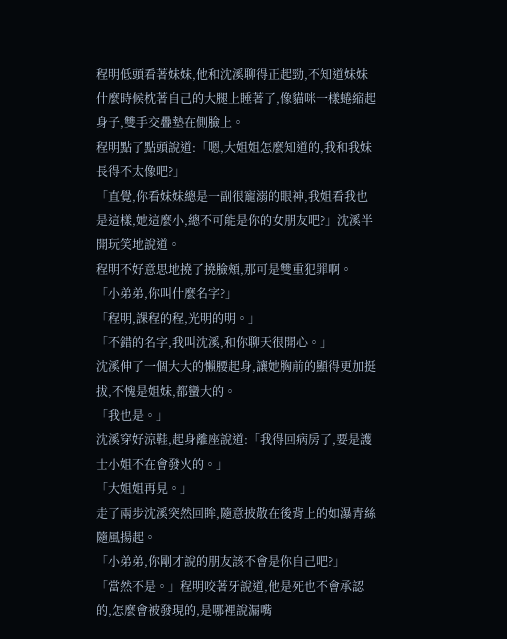程明低頭看著妹妹,他和沈溪聊得正起勁,不知道妹妹什麼時候枕著自己的大腿上睡著了,像貓咪一樣蜷縮起身子,雙手交疊墊在側臉上。
程明點了點頭說道:「嗯,大姐姐怎麼知道的,我和我妹長得不太像吧?」
「直覺,你看妹妹總是一副很寵溺的眼神,我姐看我也是這樣,她這麼小,總不可能是你的女朋友吧?」沈溪半開玩笑地說道。
程明不好意思地撓了撓臉頰,那可是雙重犯罪啊。
「小弟弟,你叫什麼名字?」
「程明,課程的程,光明的明。」
「不錯的名字,我叫沈溪,和你聊天很開心。」
沈溪伸了一個大大的懶腰起身,讓她胸前的顯得更加挺拔,不愧是姐妹,都蠻大的。
「我也是。」
沈溪穿好涼鞋,起身離座說道:「我得回病房了,要是護士小姐不在會發火的。」
「大姐姐再見。」
走了兩步沈溪突然回眸,隨意披散在後背上的如瀑青絲隨風揚起。
「小弟弟,你剛才說的朋友該不會是你自己吧?」
「當然不是。」程明咬著牙說道,他是死也不會承認的,怎麼會被發現的,是哪裡說漏嘴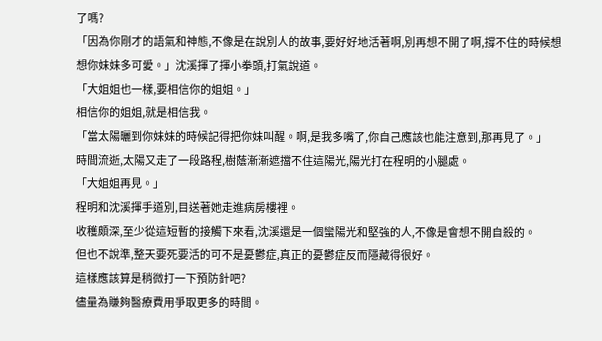了嗎?
「因為你剛才的語氣和神態,不像是在說別人的故事,要好好地活著啊,別再想不開了啊,撐不住的時候想想你妹妹多可愛。」沈溪揮了揮小拳頭,打氣說道。
「大姐姐也一樣,要相信你的姐姐。」
相信你的姐姐,就是相信我。
「當太陽曬到你妹妹的時候記得把你妹叫醒。啊,是我多嘴了,你自己應該也能注意到,那再見了。」
時間流逝,太陽又走了一段路程,樹蔭漸漸遮擋不住這陽光,陽光打在程明的小腿處。
「大姐姐再見。」
程明和沈溪揮手道別,目送著她走進病房樓裡。
收穫頗深,至少從這短暫的接觸下來看,沈溪還是一個蠻陽光和堅強的人,不像是會想不開自殺的。
但也不說準,整天要死要活的可不是憂鬱症,真正的憂鬱症反而隱藏得很好。
這樣應該算是稍微打一下預防針吧?
儘量為賺夠醫療費用爭取更多的時間。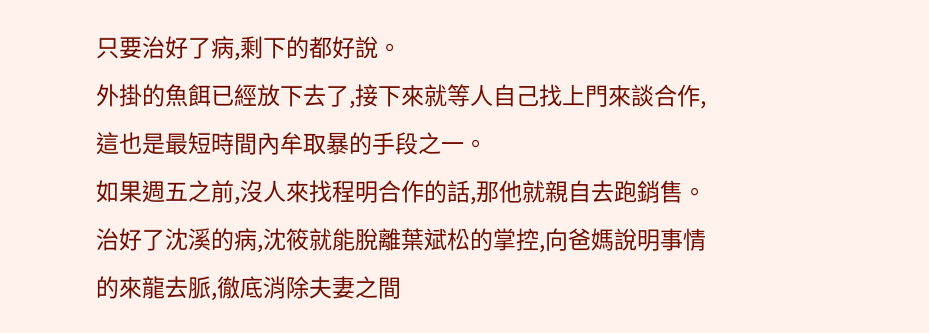只要治好了病,剩下的都好說。
外掛的魚餌已經放下去了,接下來就等人自己找上門來談合作,這也是最短時間內牟取暴的手段之一。
如果週五之前,沒人來找程明合作的話,那他就親自去跑銷售。
治好了沈溪的病,沈筱就能脫離葉斌松的掌控,向爸媽說明事情的來龍去脈,徹底消除夫妻之間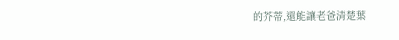的芥蒂,還能讓老爸清楚葉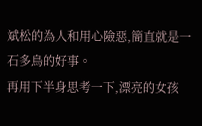斌松的為人和用心險惡,簡直就是一石多鳥的好事。
再用下半身思考一下,漂亮的女孩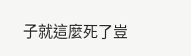子就這麼死了豈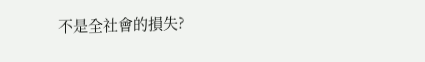不是全社會的損失?